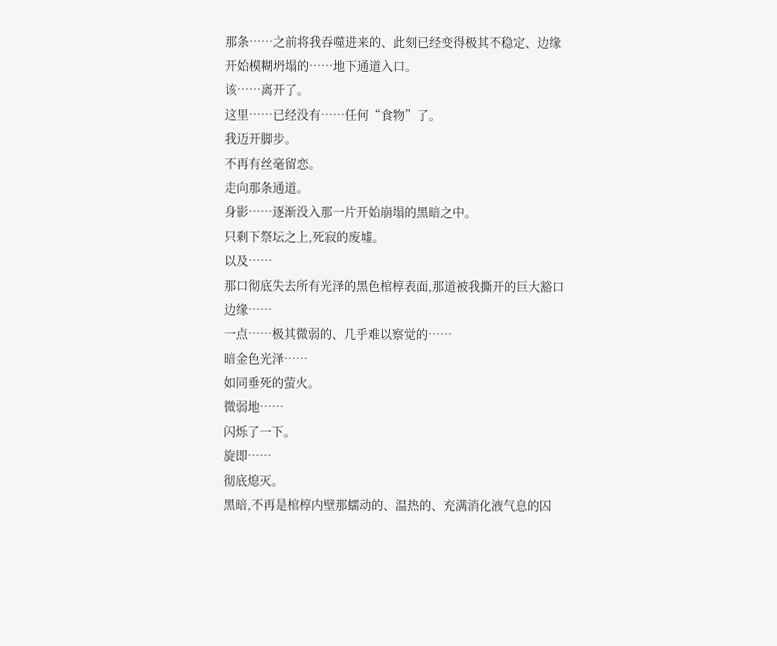那条……之前将我吞噬进来的、此刻已经变得极其不稳定、边缘开始模糊坍塌的……地下通道入口。
该……离开了。
这里……已经没有……任何“食物”了。
我迈开脚步。
不再有丝毫留恋。
走向那条通道。
身影……逐渐没入那一片开始崩塌的黑暗之中。
只剩下祭坛之上,死寂的废墟。
以及……
那口彻底失去所有光泽的黑色棺椁表面,那道被我撕开的巨大豁口边缘……
一点……极其微弱的、几乎难以察觉的……
暗金色光泽……
如同垂死的萤火。
微弱地……
闪烁了一下。
旋即……
彻底熄灭。
黑暗,不再是棺椁内壁那蠕动的、温热的、充满消化液气息的囚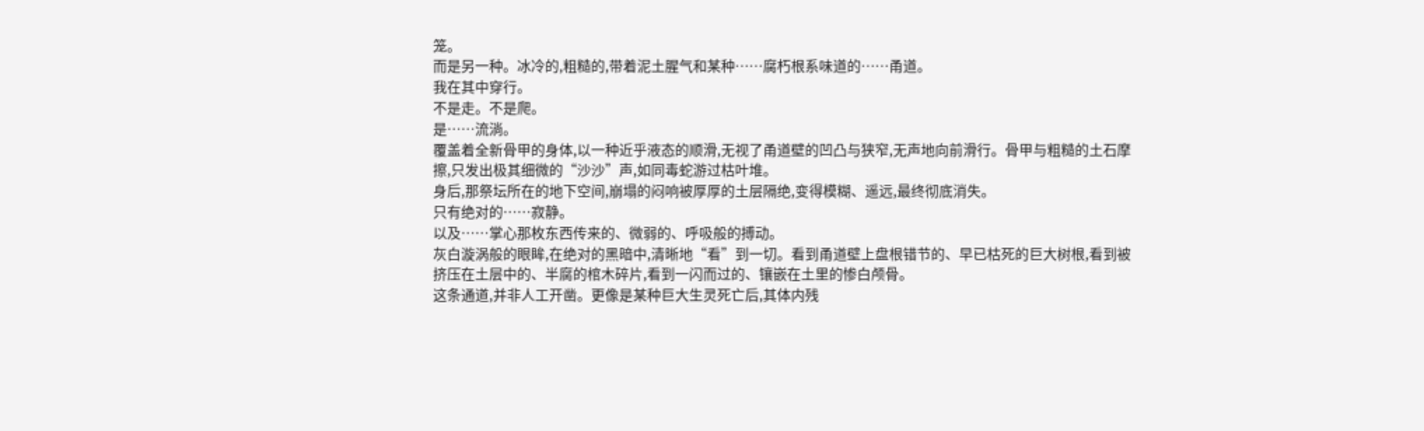笼。
而是另一种。冰冷的,粗糙的,带着泥土腥气和某种……腐朽根系味道的……甬道。
我在其中穿行。
不是走。不是爬。
是……流淌。
覆盖着全新骨甲的身体,以一种近乎液态的顺滑,无视了甬道壁的凹凸与狭窄,无声地向前滑行。骨甲与粗糙的土石摩擦,只发出极其细微的“沙沙”声,如同毒蛇游过枯叶堆。
身后,那祭坛所在的地下空间,崩塌的闷响被厚厚的土层隔绝,变得模糊、遥远,最终彻底消失。
只有绝对的……寂静。
以及……掌心那枚东西传来的、微弱的、呼吸般的搏动。
灰白漩涡般的眼眸,在绝对的黑暗中,清晰地“看”到一切。看到甬道壁上盘根错节的、早已枯死的巨大树根,看到被挤压在土层中的、半腐的棺木碎片,看到一闪而过的、镶嵌在土里的惨白颅骨。
这条通道,并非人工开凿。更像是某种巨大生灵死亡后,其体内残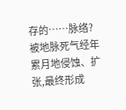存的……脉络?被地脉死气经年累月地侵蚀、扩张,最终形成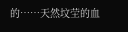的……天然坟茔的血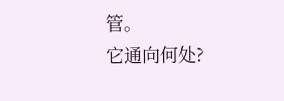管。
它通向何处?